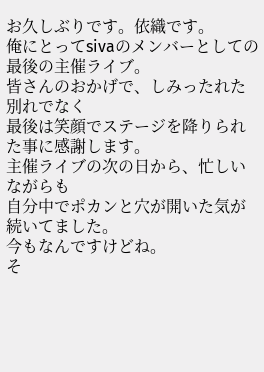お久しぶりです。依織です。
俺にとってsivaのメンバーとしての最後の主催ライブ。
皆さんのおかげで、しみったれた別れでなく
最後は笑顔でステージを降りられた事に感謝します。
主催ライブの次の日から、忙しいながらも
自分中でポカンと穴が開いた気が続いてました。
今もなんですけどね。
そ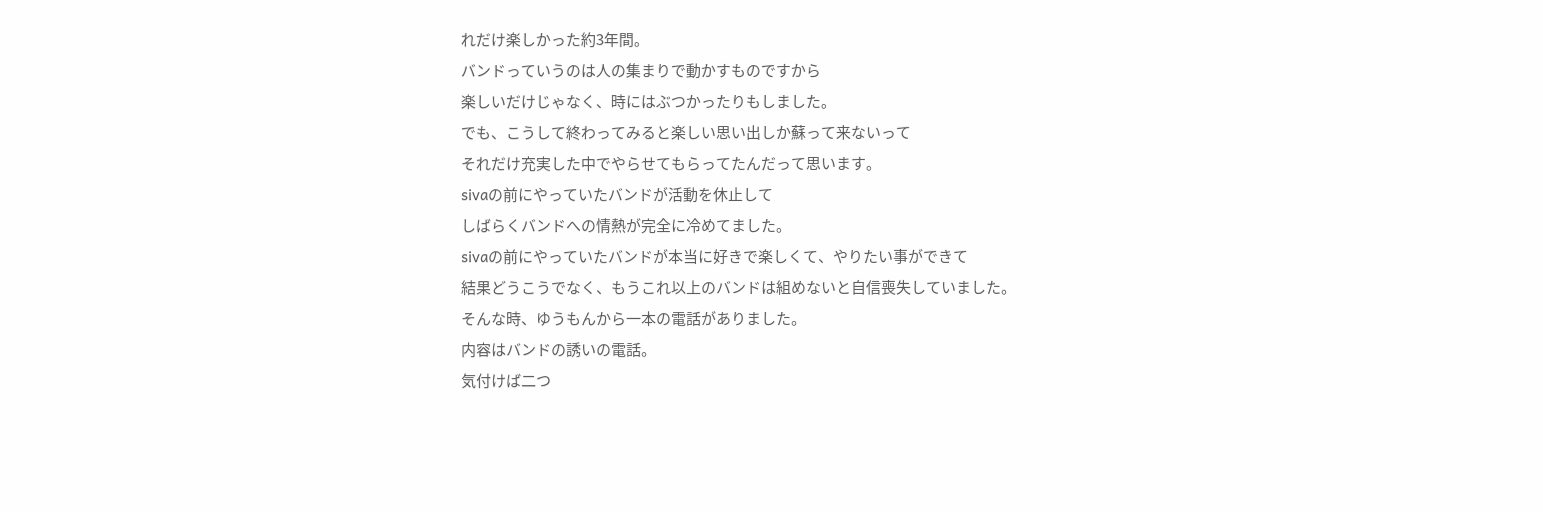れだけ楽しかった約3年間。
バンドっていうのは人の集まりで動かすものですから
楽しいだけじゃなく、時にはぶつかったりもしました。
でも、こうして終わってみると楽しい思い出しか蘇って来ないって
それだけ充実した中でやらせてもらってたんだって思います。
sivaの前にやっていたバンドが活動を休止して
しばらくバンドへの情熱が完全に冷めてました。
sivaの前にやっていたバンドが本当に好きで楽しくて、やりたい事ができて
結果どうこうでなく、もうこれ以上のバンドは組めないと自信喪失していました。
そんな時、ゆうもんから一本の電話がありました。
内容はバンドの誘いの電話。
気付けば二つ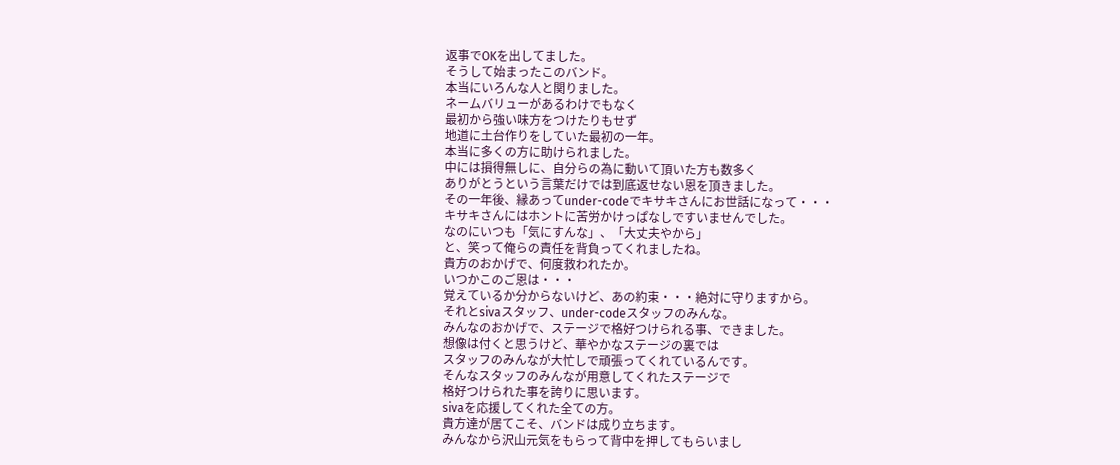返事でOKを出してました。
そうして始まったこのバンド。
本当にいろんな人と関りました。
ネームバリューがあるわけでもなく
最初から強い味方をつけたりもせず
地道に土台作りをしていた最初の一年。
本当に多くの方に助けられました。
中には損得無しに、自分らの為に動いて頂いた方も数多く
ありがとうという言葉だけでは到底返せない恩を頂きました。
その一年後、縁あってunder-codeでキサキさんにお世話になって・・・
キサキさんにはホントに苦労かけっぱなしですいませんでした。
なのにいつも「気にすんな」、「大丈夫やから」
と、笑って俺らの責任を背負ってくれましたね。
貴方のおかげで、何度救われたか。
いつかこのご恩は・・・
覚えているか分からないけど、あの約束・・・絶対に守りますから。
それとsivaスタッフ、under-codeスタッフのみんな。
みんなのおかげで、ステージで格好つけられる事、できました。
想像は付くと思うけど、華やかなステージの裏では
スタッフのみんなが大忙しで頑張ってくれているんです。
そんなスタッフのみんなが用意してくれたステージで
格好つけられた事を誇りに思います。
sivaを応援してくれた全ての方。
貴方達が居てこそ、バンドは成り立ちます。
みんなから沢山元気をもらって背中を押してもらいまし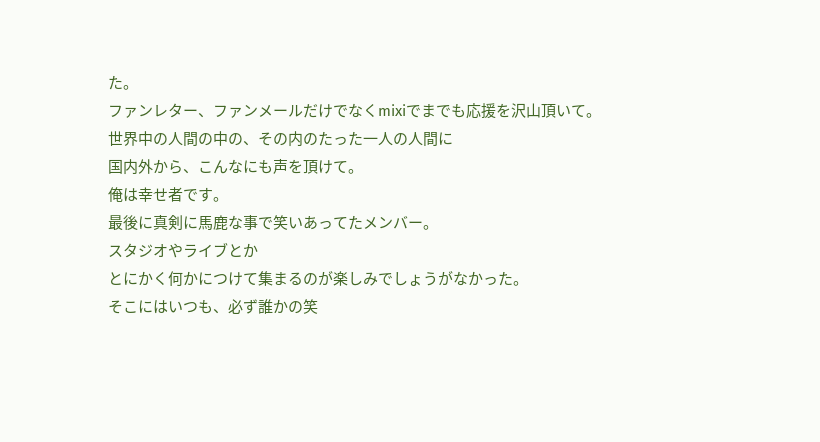た。
ファンレター、ファンメールだけでなくmixiでまでも応援を沢山頂いて。
世界中の人間の中の、その内のたった一人の人間に
国内外から、こんなにも声を頂けて。
俺は幸せ者です。
最後に真剣に馬鹿な事で笑いあってたメンバー。
スタジオやライブとか
とにかく何かにつけて集まるのが楽しみでしょうがなかった。
そこにはいつも、必ず誰かの笑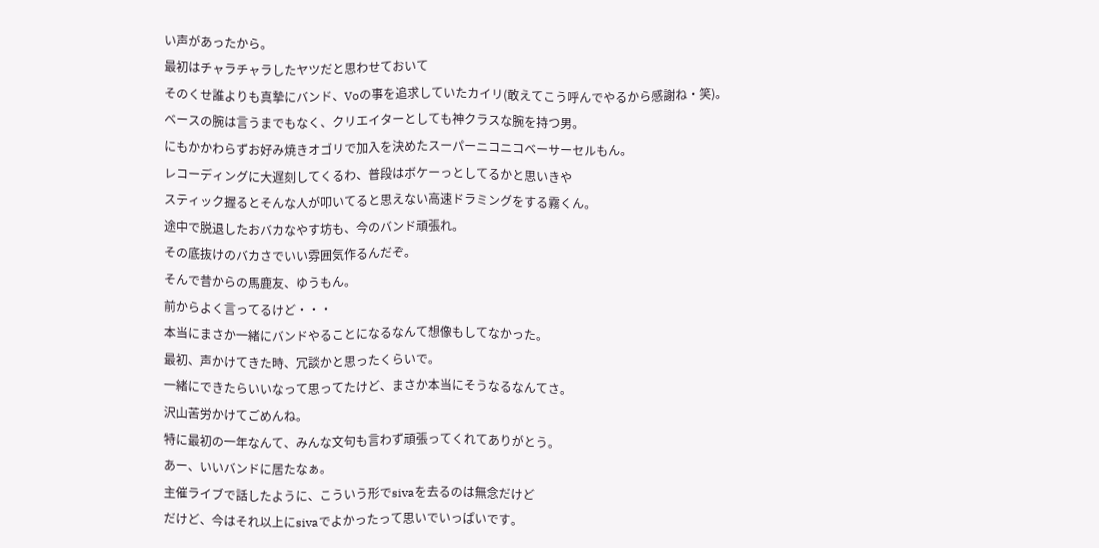い声があったから。
最初はチャラチャラしたヤツだと思わせておいて
そのくせ誰よりも真摯にバンド、Voの事を追求していたカイリ(敢えてこう呼んでやるから感謝ね・笑)。
ベースの腕は言うまでもなく、クリエイターとしても神クラスな腕を持つ男。
にもかかわらずお好み焼きオゴリで加入を決めたスーパーニコニコベーサーセルもん。
レコーディングに大遅刻してくるわ、普段はボケーっとしてるかと思いきや
スティック握るとそんな人が叩いてると思えない高速ドラミングをする霧くん。
途中で脱退したおバカなやす坊も、今のバンド頑張れ。
その底抜けのバカさでいい雰囲気作るんだぞ。
そんで昔からの馬鹿友、ゆうもん。
前からよく言ってるけど・・・
本当にまさか一緒にバンドやることになるなんて想像もしてなかった。
最初、声かけてきた時、冗談かと思ったくらいで。
一緒にできたらいいなって思ってたけど、まさか本当にそうなるなんてさ。
沢山苦労かけてごめんね。
特に最初の一年なんて、みんな文句も言わず頑張ってくれてありがとう。
あー、いいバンドに居たなぁ。
主催ライブで話したように、こういう形でsivaを去るのは無念だけど
だけど、今はそれ以上にsivaでよかったって思いでいっぱいです。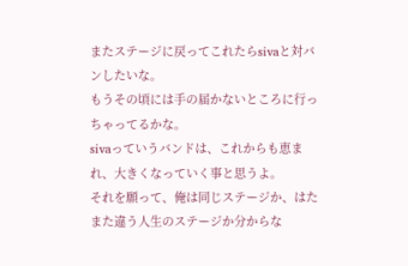またステージに戻ってこれたらsivaと対バンしたいな。
もうその頃には手の届かないところに行っちゃってるかな。
sivaっていうバンドは、これからも恵まれ、大きくなっていく事と思うよ。
それを願って、俺は同じステージか、はたまた違う人生のステージか分からな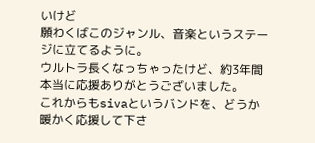いけど
願わくばこのジャンル、音楽というステージに立てるように。
ウルトラ長くなっちゃったけど、約3年間本当に応援ありがとうございました。
これからもsivaというバンドを、どうか暖かく応援して下さ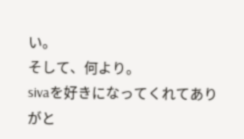い。
そして、何より。
sivaを好きになってくれてありがと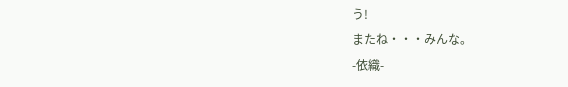う!
またね・・・みんな。
-依織-